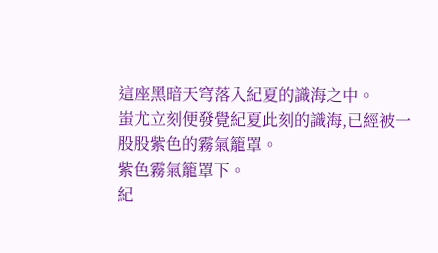這座黑暗天穹落入紀夏的識海之中。
蚩尤立刻便發覺紀夏此刻的識海,已經被一股股紫色的霧氣籠罩。
紫色霧氣籠罩下。
紀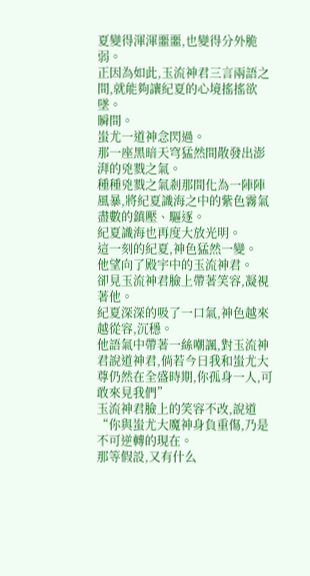夏變得渾渾噩噩,也變得分外脆弱。
正因為如此,玉流神君三言兩語之間,就能夠讓紀夏的心境搖搖欲墜。
瞬間。
蚩尤一道神念閃過。
那一座黑暗天穹猛然間散發出澎湃的兇戮之氣。
種種兇戮之氣剎那間化為一陣陣風暴,將紀夏識海之中的紫色霧氣盡數的鎮壓、驅逐。
紀夏識海也再度大放光明。
這一刻的紀夏,神色猛然一變。
他望向了殿宇中的玉流神君。
卻見玉流神君臉上帶著笑容,凝視著他。
紀夏深深的吸了一口氣,神色越來越從容,沉穩。
他語氣中帶著一絲嘲諷,對玉流神君說道神君,倘若今日我和蚩尤大尊仍然在全盛時期,你孤身一人,可敢來見我們”
玉流神君臉上的笑容不改,說道“你與蚩尤大魔神身負重傷,乃是不可逆轉的現在。
那等假設,又有什么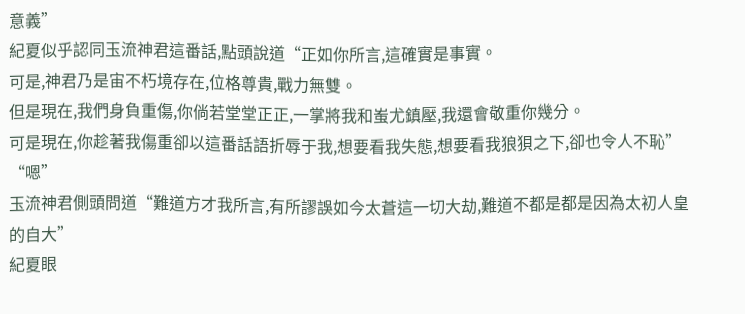意義”
紀夏似乎認同玉流神君這番話,點頭說道“正如你所言,這確實是事實。
可是,神君乃是宙不朽境存在,位格尊貴,戰力無雙。
但是現在,我們身負重傷,你倘若堂堂正正,一掌將我和蚩尤鎮壓,我還會敬重你幾分。
可是現在,你趁著我傷重卻以這番話語折辱于我,想要看我失態,想要看我狼狽之下,卻也令人不恥”
“嗯”
玉流神君側頭問道“難道方才我所言,有所謬誤如今太蒼這一切大劫,難道不都是都是因為太初人皇的自大”
紀夏眼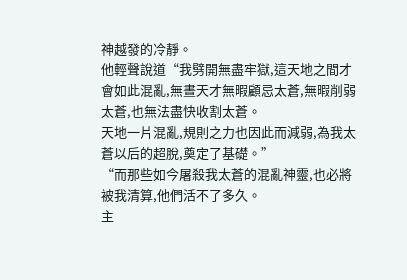神越發的冷靜。
他輕聲說道“我劈開無盡牢獄,這天地之間才會如此混亂,無晝天才無暇顧忌太蒼,無暇削弱太蒼,也無法盡快收割太蒼。
天地一片混亂,規則之力也因此而減弱,為我太蒼以后的超脫,奠定了基礎。”
“而那些如今屠殺我太蒼的混亂神靈,也必將被我清算,他們活不了多久。
主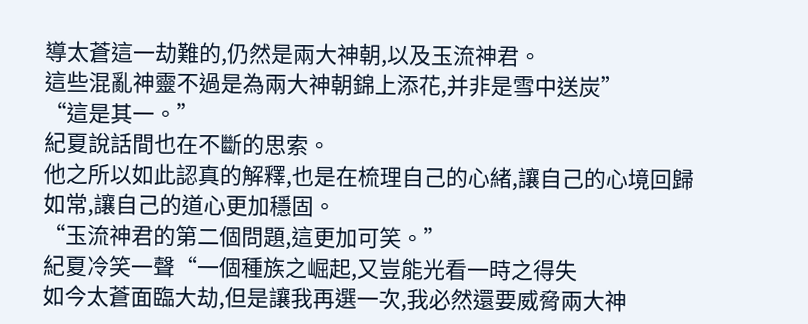導太蒼這一劫難的,仍然是兩大神朝,以及玉流神君。
這些混亂神靈不過是為兩大神朝錦上添花,并非是雪中送炭”
“這是其一。”
紀夏說話間也在不斷的思索。
他之所以如此認真的解釋,也是在梳理自己的心緒,讓自己的心境回歸如常,讓自己的道心更加穩固。
“玉流神君的第二個問題,這更加可笑。”
紀夏冷笑一聲“一個種族之崛起,又豈能光看一時之得失
如今太蒼面臨大劫,但是讓我再選一次,我必然還要威脅兩大神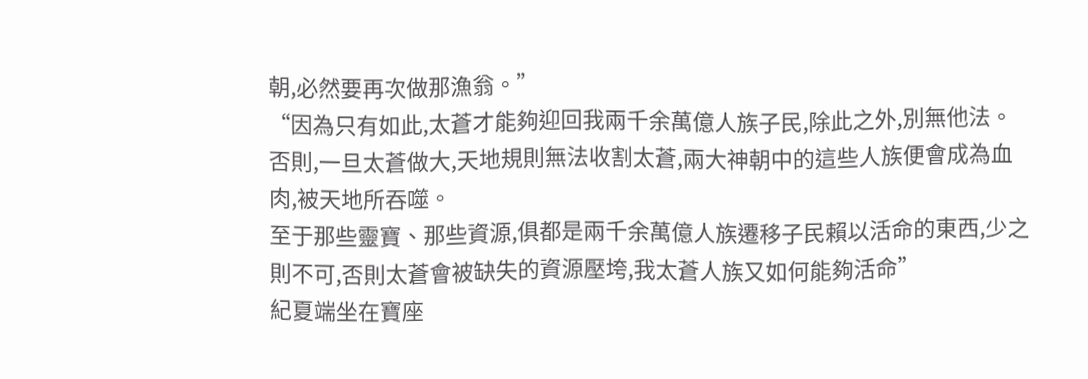朝,必然要再次做那漁翁。”
“因為只有如此,太蒼才能夠迎回我兩千余萬億人族子民,除此之外,別無他法。
否則,一旦太蒼做大,天地規則無法收割太蒼,兩大神朝中的這些人族便會成為血肉,被天地所吞噬。
至于那些靈寶、那些資源,俱都是兩千余萬億人族遷移子民賴以活命的東西,少之則不可,否則太蒼會被缺失的資源壓垮,我太蒼人族又如何能夠活命”
紀夏端坐在寶座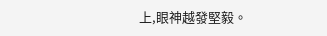上,眼神越發堅毅。